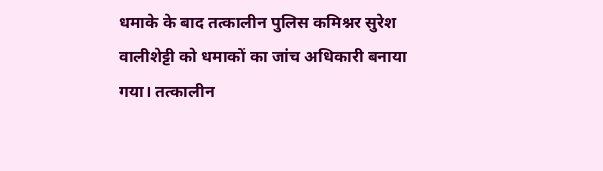धमाके के बाद तत्कालीन पुलिस कमिश्नर सुरेश वालीशेट्टी को धमाकों का जांच अधिकारी बनाया गया। तत्कालीन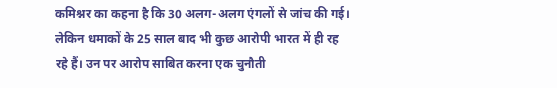कमिश्नर का कहना है कि 30 अलग-अलग एंगलों से जांच की गई। लेकिन धमाकों के 25 साल बाद भी कुछ आरोपी भारत में ही रह रहे हैं। उन पर आरोप साबित करना एक चुनौती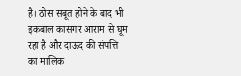है। ठोस सबूत होने के बाद भी इकबाल कासगर आराम से घूम रहा है और दाऊद की संपत्ति का मालिक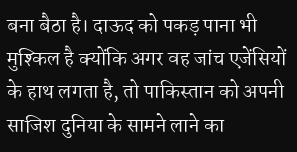बना बैठा है। दाऊद को पकड़ पाना भी मुश्किल है क्योंकि अगर वह जांच एजेंसियों के हाथ लगता है, तो पाकिस्तान को अपनी साजिश दुनिया के सामने लाने का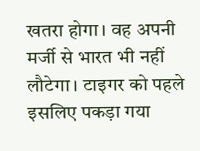खतरा होगा। वह अपनी मर्जी से भारत भी नहीं लौटेगा। टाइगर को पहले इसलिए पकड़ा गया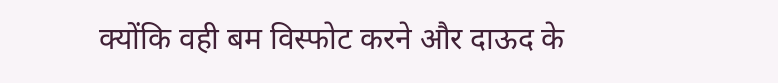क्योंकि वही बम विस्फोट करने और दाऊद के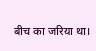बीच का जरिया था।